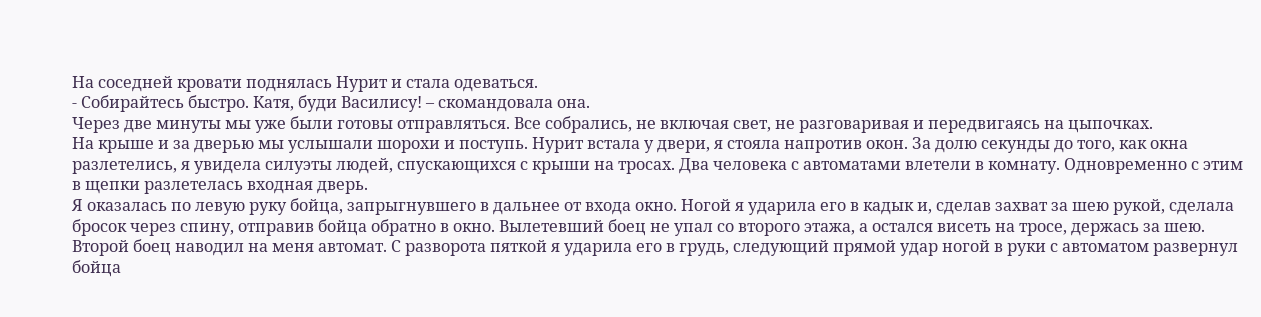На соседней кровати поднялась Нурит и стала одеваться.
- Собирайтесь быстро. Катя, буди Василису! – скомандовала она.
Через две минуты мы уже были готовы отправляться. Все собрались, не включая свет, не разговаривая и передвигаясь на цыпочках.
На крыше и за дверью мы услышали шорохи и поступь. Нурит встала у двери, я стояла напротив окон. За долю секунды до того, как окна разлетелись, я увидела силуэты людей, спускающихся с крыши на тросах. Два человека с автоматами влетели в комнату. Одновременно с этим в щепки разлетелась входная дверь.
Я оказалась по левую руку бойца, запрыгнувшего в дальнее от входа окно. Ногой я ударила его в кадык и, сделав захват за шею рукой, сделала бросок через спину, отправив бойца обратно в окно. Вылетевший боец не упал со второго этажа, а остался висеть на тросе, держась за шею.
Второй боец наводил на меня автомат. С разворота пяткой я ударила его в грудь, следующий прямой удар ногой в руки с автоматом развернул бойца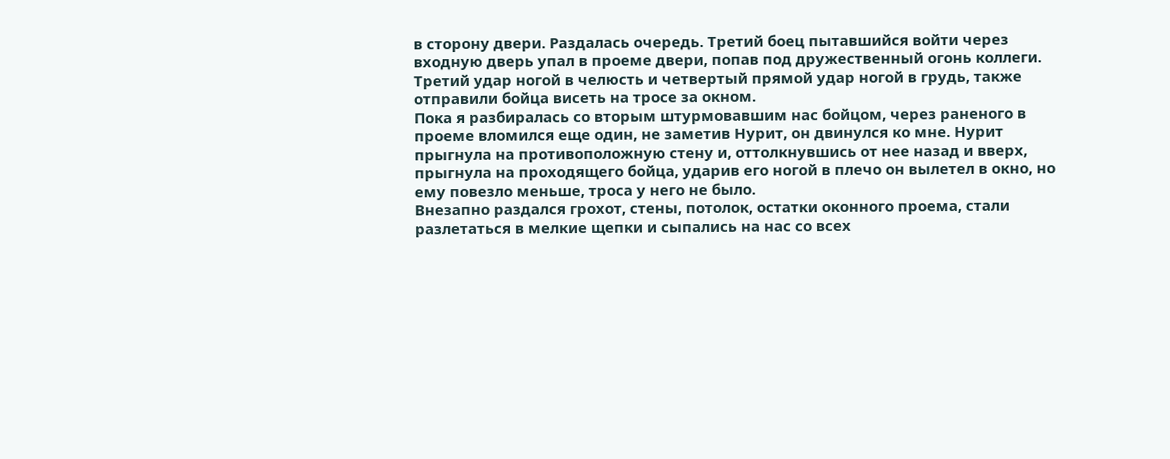в сторону двери. Раздалась очередь. Третий боец пытавшийся войти через входную дверь упал в проеме двери, попав под дружественный огонь коллеги. Третий удар ногой в челюсть и четвертый прямой удар ногой в грудь, также отправили бойца висеть на тросе за окном.
Пока я разбиралась со вторым штурмовавшим нас бойцом, через раненого в проеме вломился еще один, не заметив Нурит, он двинулся ко мне. Нурит прыгнула на противоположную стену и, оттолкнувшись от нее назад и вверх, прыгнула на проходящего бойца, ударив его ногой в плечо он вылетел в окно, но ему повезло меньше, троса у него не было.
Внезапно раздался грохот, стены, потолок, остатки оконного проема, стали разлетаться в мелкие щепки и сыпались на нас со всех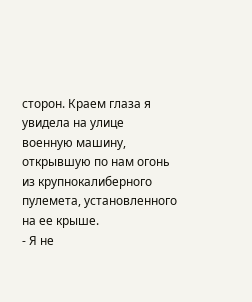сторон. Краем глаза я увидела на улице военную машину, открывшую по нам огонь из крупнокалиберного пулемета, установленного на ее крыше.
- Я не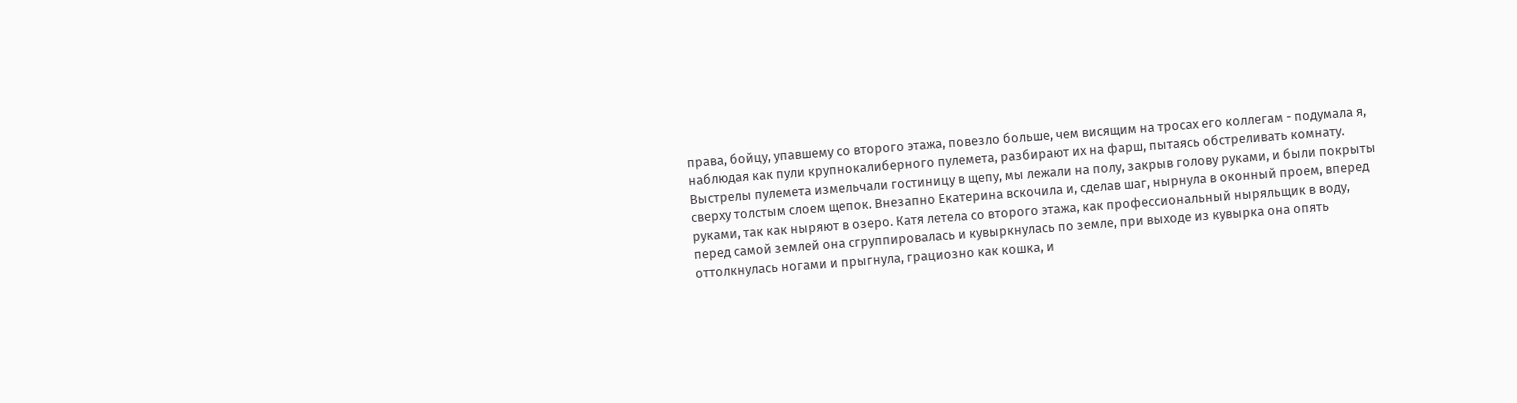права, бойцу, упавшему со второго этажа, повезло больше, чем висящим на тросах его коллегам - подумала я, наблюдая как пули крупнокалиберного пулемета, разбирают их на фарш, пытаясь обстреливать комнату.
Выстрелы пулемета измельчали гостиницу в щепу, мы лежали на полу, закрыв голову руками, и были покрыты сверху толстым слоем щепок. Внезапно Екатерина вскочила и, сделав шаг, нырнула в оконный проем, вперед руками, так как ныряют в озеро. Катя летела со второго этажа, как профессиональный ныряльщик в воду, перед самой землей она сгруппировалась и кувыркнулась по земле, при выходе из кувырка она опять оттолкнулась ногами и прыгнула, грациозно как кошка, и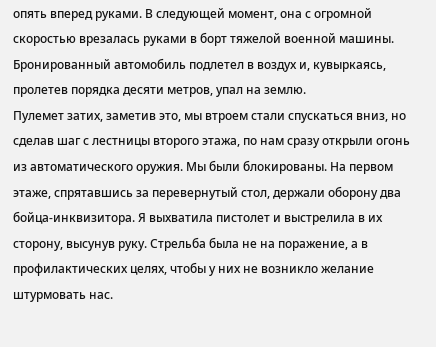опять вперед руками. В следующей момент, она с огромной скоростью врезалась руками в борт тяжелой военной машины. Бронированный автомобиль подлетел в воздух и, кувыркаясь, пролетев порядка десяти метров, упал на землю.
Пулемет затих, заметив это, мы втроем стали спускаться вниз, но сделав шаг с лестницы второго этажа, по нам сразу открыли огонь из автоматического оружия. Мы были блокированы. На первом этаже, спрятавшись за перевернутый стол, держали оборону два бойца-инквизитора. Я выхватила пистолет и выстрелила в их сторону, высунув руку. Стрельба была не на поражение, а в профилактических целях, чтобы у них не возникло желание штурмовать нас.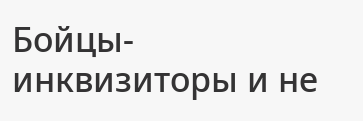Бойцы-инквизиторы и не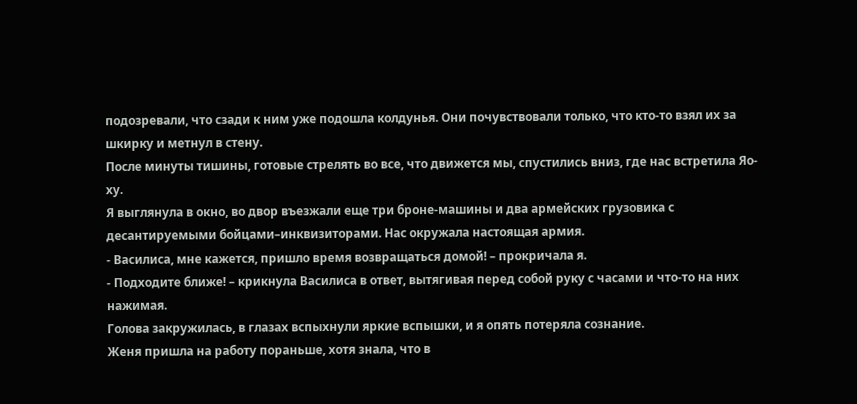подозревали, что сзади к ним уже подошла колдунья. Они почувствовали только, что кто-то взял их за шкирку и метнул в стену.
После минуты тишины, готовые стрелять во все, что движется мы, спустились вниз, где нас встретила Яо-ху.
Я выглянула в окно, во двор въезжали еще три броне-машины и два армейских грузовика с десантируемыми бойцами–инквизиторами. Нас окружала настоящая армия.
- Василиса, мне кажется, пришло время возвращаться домой! – прокричала я.
- Подходите ближе! – крикнула Василиса в ответ, вытягивая перед собой руку с часами и что-то на них нажимая.
Голова закружилась, в глазах вспыхнули яркие вспышки, и я опять потеряла сознание.
Женя пришла на работу пораньше, хотя знала, что в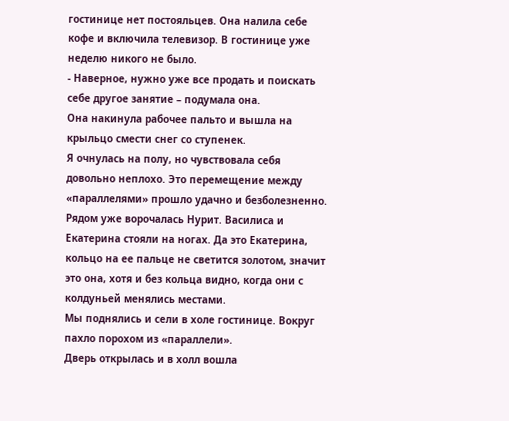гостинице нет постояльцев. Она налила себе кофе и включила телевизор. В гостинице уже неделю никого не было.
- Наверное, нужно уже все продать и поискать себе другое занятие – подумала она.
Она накинула рабочее пальто и вышла на крыльцо смести снег со ступенек.
Я очнулась на полу, но чувствовала себя довольно неплохо. Это перемещение между «параллелями» прошло удачно и безболезненно. Рядом уже ворочалась Нурит. Василиса и Екатерина стояли на ногах. Да это Екатерина, кольцо на ее пальце не светится золотом, значит это она, хотя и без кольца видно, когда они с колдуньей менялись местами.
Мы поднялись и сели в холе гостинице. Вокруг пахло порохом из «параллели».
Дверь открылась и в холл вошла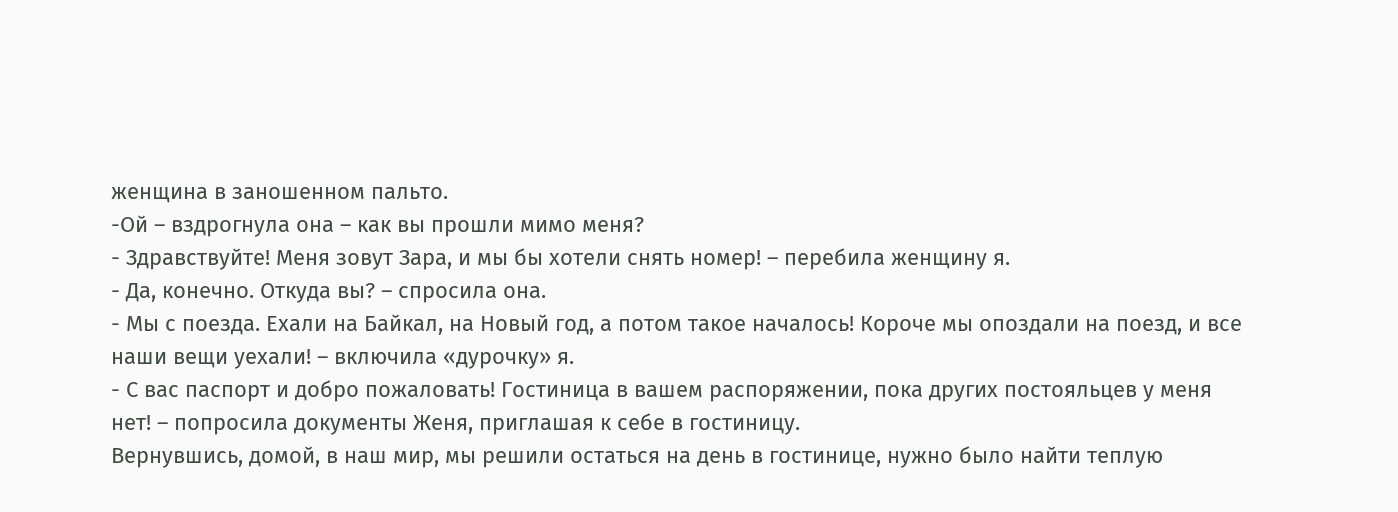женщина в заношенном пальто.
-Ой – вздрогнула она – как вы прошли мимо меня?
- Здравствуйте! Меня зовут Зара, и мы бы хотели снять номер! – перебила женщину я.
- Да, конечно. Откуда вы? – спросила она.
- Мы с поезда. Ехали на Байкал, на Новый год, а потом такое началось! Короче мы опоздали на поезд, и все наши вещи уехали! – включила «дурочку» я.
- С вас паспорт и добро пожаловать! Гостиница в вашем распоряжении, пока других постояльцев у меня нет! – попросила документы Женя, приглашая к себе в гостиницу.
Вернувшись, домой, в наш мир, мы решили остаться на день в гостинице, нужно было найти теплую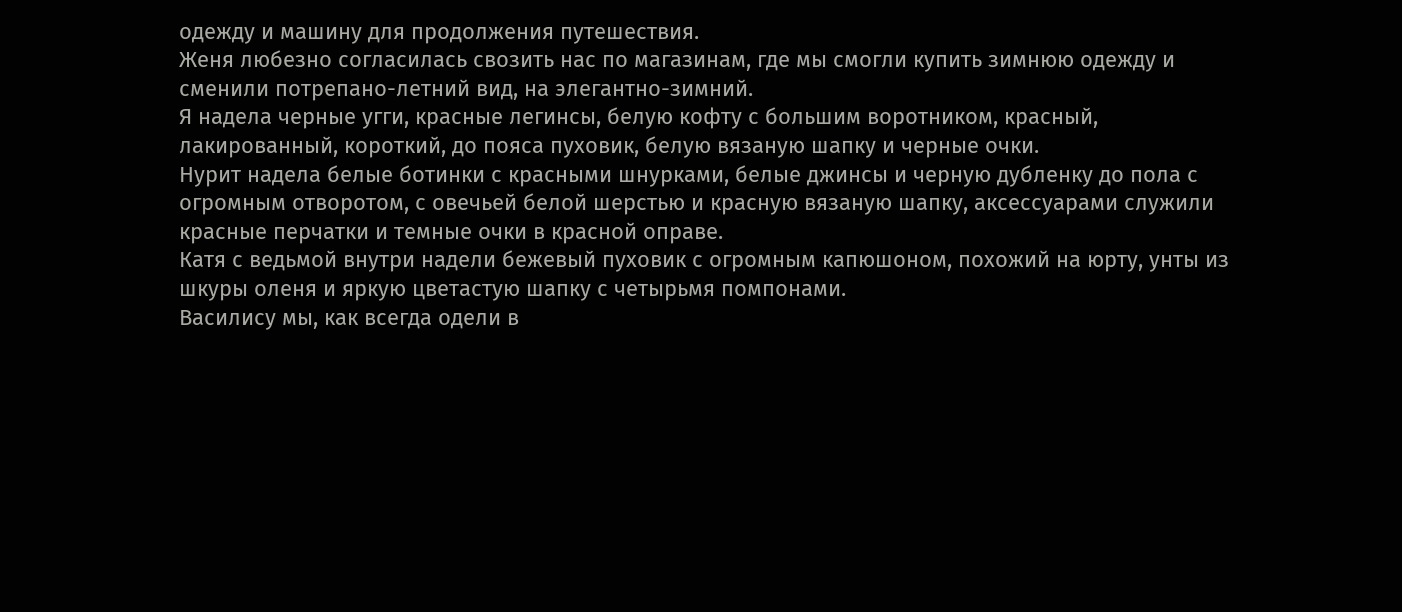одежду и машину для продолжения путешествия.
Женя любезно согласилась свозить нас по магазинам, где мы смогли купить зимнюю одежду и сменили потрепано-летний вид, на элегантно-зимний.
Я надела черные угги, красные легинсы, белую кофту с большим воротником, красный, лакированный, короткий, до пояса пуховик, белую вязаную шапку и черные очки.
Нурит надела белые ботинки с красными шнурками, белые джинсы и черную дубленку до пола с огромным отворотом, с овечьей белой шерстью и красную вязаную шапку, аксессуарами служили красные перчатки и темные очки в красной оправе.
Катя с ведьмой внутри надели бежевый пуховик с огромным капюшоном, похожий на юрту, унты из шкуры оленя и яркую цветастую шапку с четырьмя помпонами.
Василису мы, как всегда одели в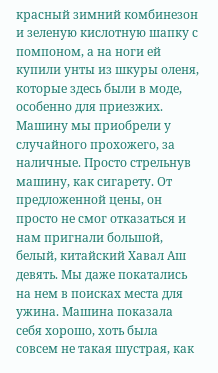красный зимний комбинезон и зеленую кислотную шапку с помпоном, а на ноги ей купили унты из шкуры оленя, которые здесь были в моде, особенно для приезжих.
Машину мы приобрели у случайного прохожего, за наличные. Просто стрельнув машину, как сигарету. От предложенной цены, он просто не смог отказаться и нам пригнали большой, белый, китайский Хавал Аш девять. Мы даже покатались на нем в поисках места для ужина. Машина показала себя хорошо, хоть была совсем не такая шустрая, как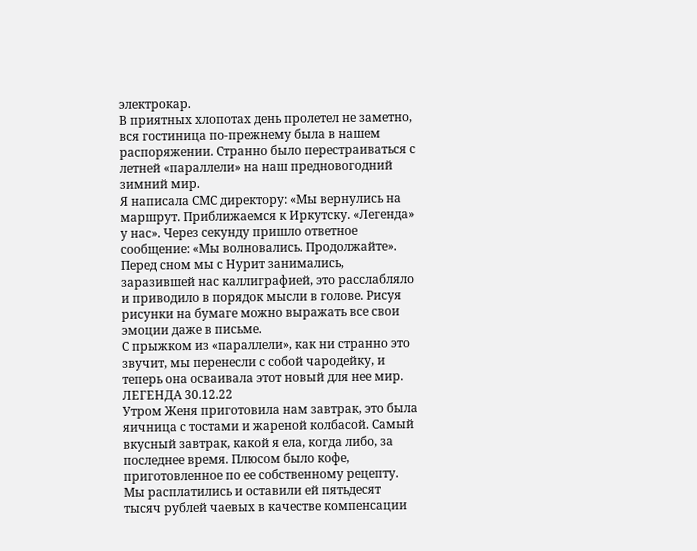электрокар.
В приятных хлопотах день пролетел не заметно, вся гостиница по-прежнему была в нашем распоряжении. Странно было перестраиваться с летней «параллели» на наш предновогодний зимний мир.
Я написала СМС директору: «Мы вернулись на маршрут. Приближаемся к Иркутску. «Легенда» у нас». Через секунду пришло ответное сообщение: «Мы волновались. Продолжайте».
Перед сном мы с Нурит занимались, заразившей нас каллиграфией, это расслабляло и приводило в порядок мысли в голове. Рисуя рисунки на бумаге можно выражать все свои эмоции даже в письме.
С прыжком из «параллели», как ни странно это звучит, мы перенесли с собой чародейку, и теперь она осваивала этот новый для нее мир.
ЛЕГЕНДА 30.12.22
Утром Женя приготовила нам завтрак, это была яичница с тостами и жареной колбасой. Самый вкусный завтрак, какой я ела, когда либо, за последнее время. Плюсом было кофе, приготовленное по ее собственному рецепту.
Мы расплатились и оставили ей пятьдесят тысяч рублей чаевых в качестве компенсации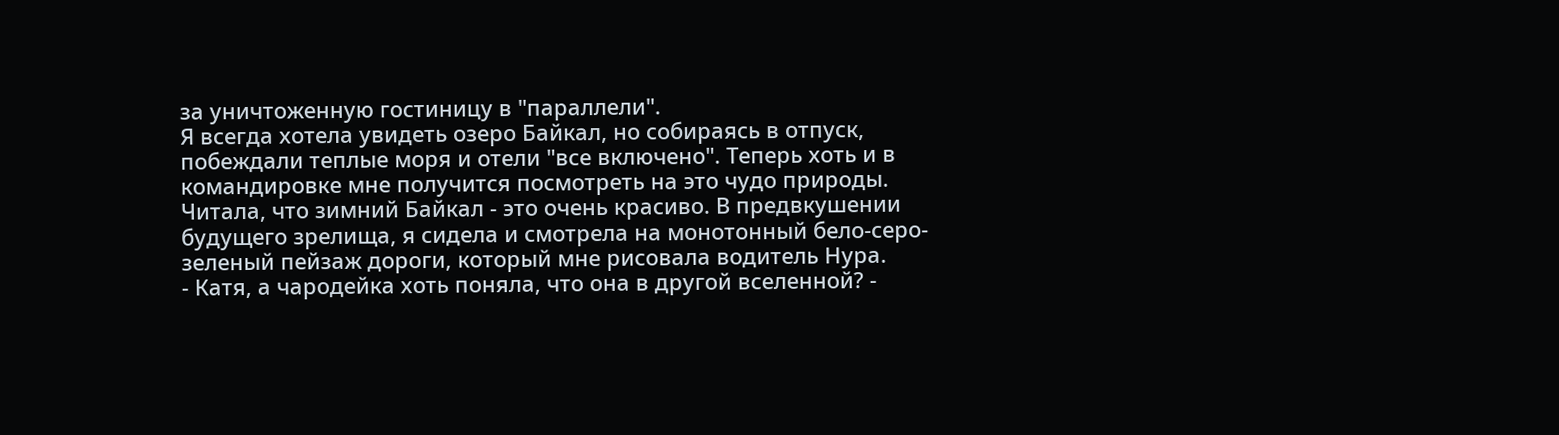за уничтоженную гостиницу в "параллели".
Я всегда хотела увидеть озеро Байкал, но собираясь в отпуск, побеждали теплые моря и отели "все включено". Теперь хоть и в командировке мне получится посмотреть на это чудо природы. Читала, что зимний Байкал - это очень красиво. В предвкушении будущего зрелища, я сидела и смотрела на монотонный бело-серо-зеленый пейзаж дороги, который мне рисовала водитель Нура.
- Катя, а чародейка хоть поняла, что она в другой вселенной? -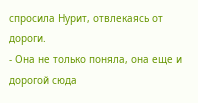спросила Нурит, отвлекаясь от дороги.
- Она не только поняла, она еще и дорогой сюда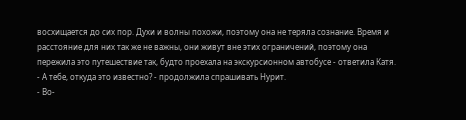восхищается до сих пор. Духи и волны похожи, поэтому она не теряла сознание. Время и расстояние для них так же не важны, они живут вне этих ограничений, поэтому она пережила это путешествие так, будто проехала на экскурсионном автобусе - ответила Катя.
- А тебе, откуда это известно? - продолжила спрашивать Нурит.
- Во-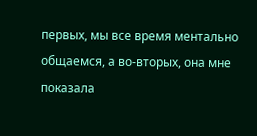первых, мы все время ментально общаемся, а во-вторых, она мне показала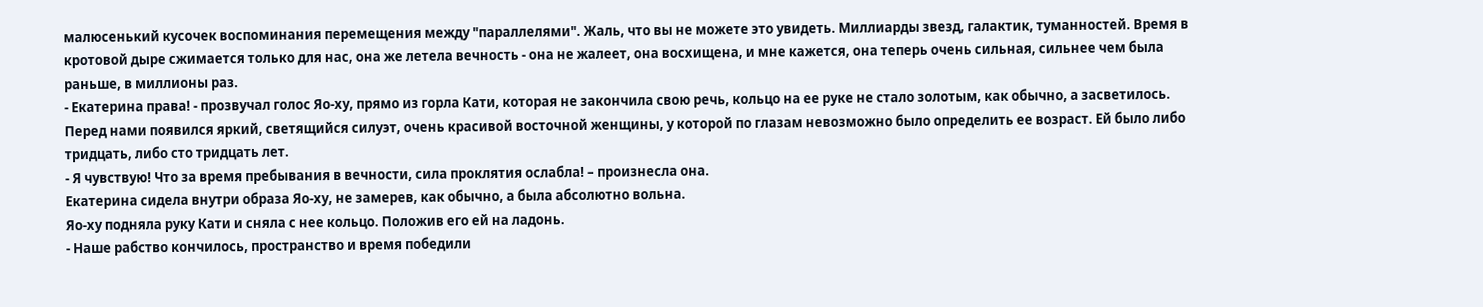малюсенький кусочек воспоминания перемещения между "параллелями". Жаль, что вы не можете это увидеть. Миллиарды звезд, галактик, туманностей. Время в кротовой дыре сжимается только для нас, она же летела вечность - она не жалеет, она восхищена, и мне кажется, она теперь очень сильная, сильнее чем была раньше, в миллионы раз.
- Екатерина права! - прозвучал голос Яо-ху, прямо из горла Кати, которая не закончила свою речь, кольцо на ее руке не стало золотым, как обычно, а засветилось.
Перед нами появился яркий, светящийся силуэт, очень красивой восточной женщины, у которой по глазам невозможно было определить ее возраст. Ей было либо тридцать, либо сто тридцать лет.
- Я чувствую! Что за время пребывания в вечности, сила проклятия ослабла! – произнесла она.
Екатерина сидела внутри образа Яо-ху, не замерев, как обычно, а была абсолютно вольна.
Яо-ху подняла руку Кати и сняла с нее кольцо. Положив его ей на ладонь.
- Наше рабство кончилось, пространство и время победили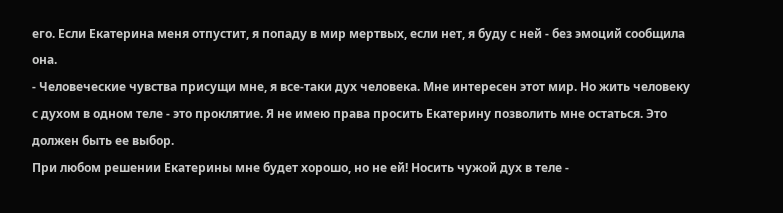его. Если Екатерина меня отпустит, я попаду в мир мертвых, если нет, я буду с ней - без эмоций сообщила она.
- Человеческие чувства присущи мне, я все-таки дух человека. Мне интересен этот мир. Но жить человеку с духом в одном теле - это проклятие. Я не имею права просить Екатерину позволить мне остаться. Это должен быть ее выбор.
При любом решении Екатерины мне будет хорошо, но не ей! Носить чужой дух в теле -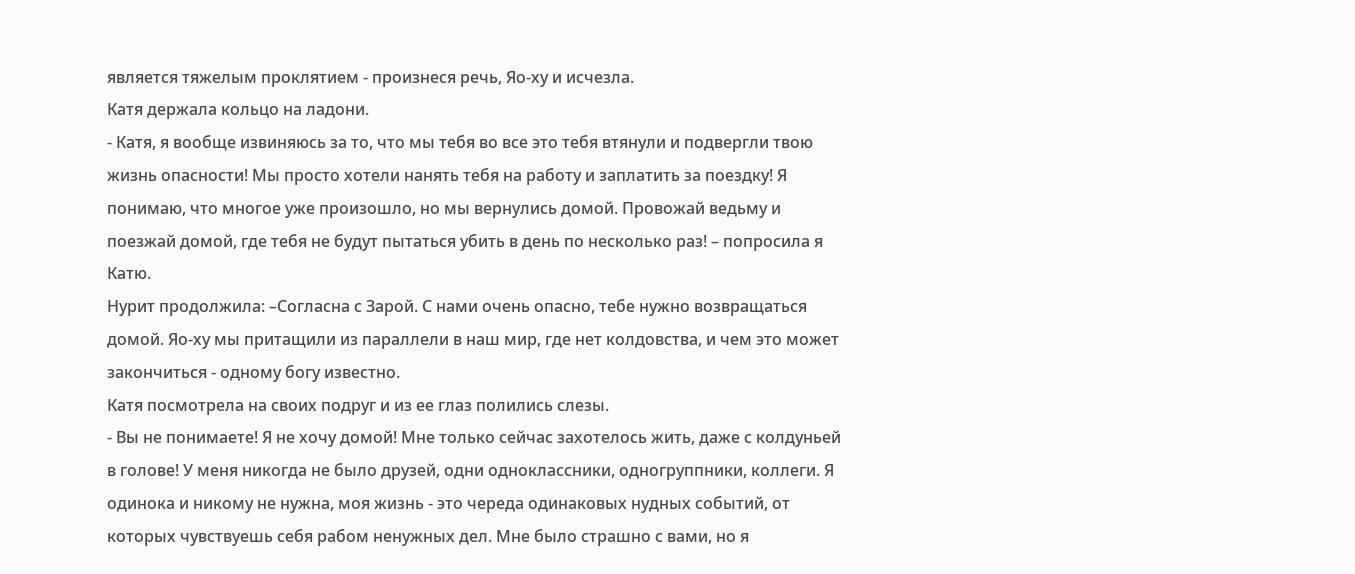является тяжелым проклятием - произнеся речь, Яо-ху и исчезла.
Катя держала кольцо на ладони.
- Катя, я вообще извиняюсь за то, что мы тебя во все это тебя втянули и подвергли твою жизнь опасности! Мы просто хотели нанять тебя на работу и заплатить за поездку! Я понимаю, что многое уже произошло, но мы вернулись домой. Провожай ведьму и поезжай домой, где тебя не будут пытаться убить в день по несколько раз! – попросила я Катю.
Нурит продолжила: –Согласна с Зарой. С нами очень опасно, тебе нужно возвращаться домой. Яо-ху мы притащили из параллели в наш мир, где нет колдовства, и чем это может закончиться - одному богу известно.
Катя посмотрела на своих подруг и из ее глаз полились слезы.
- Вы не понимаете! Я не хочу домой! Мне только сейчас захотелось жить, даже с колдуньей в голове! У меня никогда не было друзей, одни одноклассники, одногруппники, коллеги. Я одинока и никому не нужна, моя жизнь - это череда одинаковых нудных событий, от которых чувствуешь себя рабом ненужных дел. Мне было страшно с вами, но я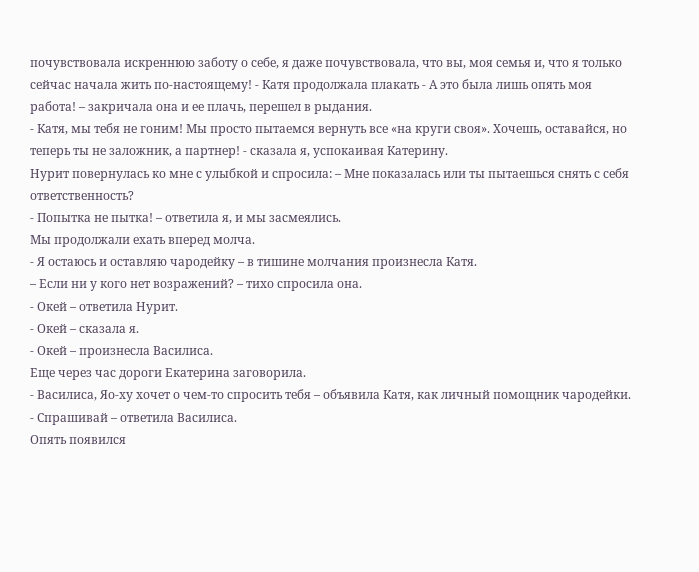почувствовала искреннюю заботу о себе, я даже почувствовала, что вы, моя семья и, что я только сейчас начала жить по-настоящему! - Катя продолжала плакать - А это была лишь опять моя работа! – закричала она и ее плачь, перешел в рыдания.
- Катя, мы тебя не гоним! Мы просто пытаемся вернуть все «на круги своя». Хочешь, оставайся, но теперь ты не заложник, а партнер! - сказала я, успокаивая Катерину.
Нурит повернулась ко мне с улыбкой и спросила: – Мне показалась или ты пытаешься снять с себя ответственность?
- Попытка не пытка! – ответила я, и мы засмеялись.
Мы продолжали ехать вперед молча.
- Я остаюсь и оставляю чародейку – в тишине молчания произнесла Катя.
– Если ни у кого нет возражений? – тихо спросила она.
- Окей – ответила Нурит.
- Окей – сказала я.
- Окей – произнесла Василиса.
Еще через час дороги Екатерина заговорила.
- Василиса, Яо-ху хочет о чем-то спросить тебя – объявила Катя, как личный помощник чародейки.
- Спрашивай – ответила Василиса.
Опять появился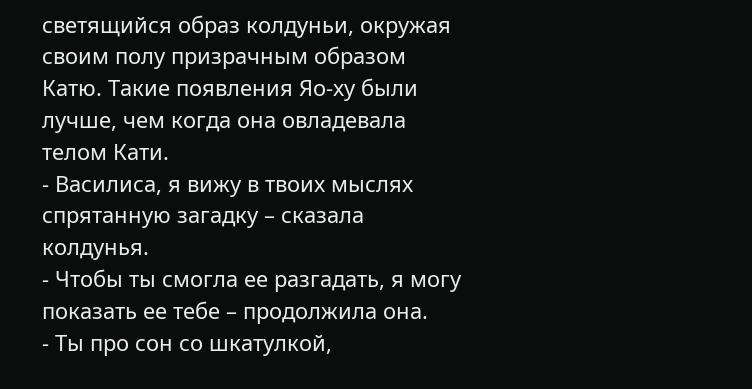светящийся образ колдуньи, окружая своим полу призрачным образом Катю. Такие появления Яо-ху были лучше, чем когда она овладевала телом Кати.
- Василиса, я вижу в твоих мыслях спрятанную загадку – сказала колдунья.
- Чтобы ты смогла ее разгадать, я могу показать ее тебе – продолжила она.
- Ты про сон со шкатулкой,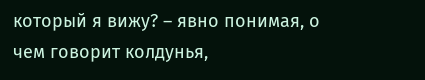который я вижу? – явно понимая, о чем говорит колдунья,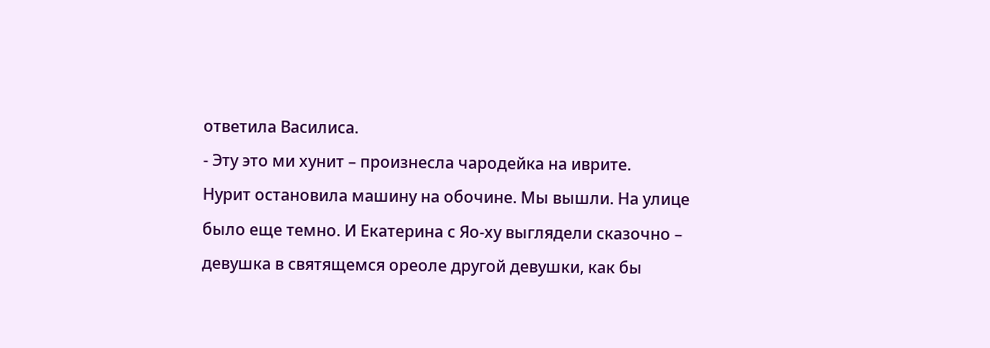ответила Василиса.
- Эту это ми хунит – произнесла чародейка на иврите.
Нурит остановила машину на обочине. Мы вышли. На улице было еще темно. И Екатерина с Яо-ху выглядели сказочно – девушка в святящемся ореоле другой девушки, как бы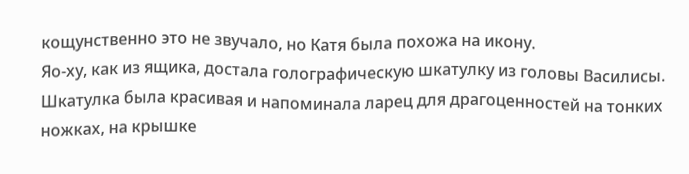кощунственно это не звучало, но Катя была похожа на икону.
Яо-ху, как из ящика, достала голографическую шкатулку из головы Василисы.
Шкатулка была красивая и напоминала ларец для драгоценностей на тонких ножках, на крышке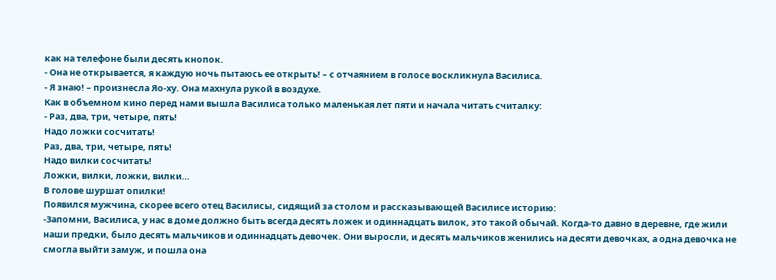как на телефоне были десять кнопок.
- Она не открывается, я каждую ночь пытаюсь ее открыть! – с отчаянием в голосе воскликнула Василиса.
- Я знаю! – произнесла Яо-ху. Она махнула рукой в воздухе.
Как в объемном кино перед нами вышла Василиса только маленькая лет пяти и начала читать считалку:
- Раз, два, три, четыре, пять!
Надо ложки сосчитать!
Раз, два, три, четыре, пять!
Надо вилки сосчитать!
Ложки, вилки, ложки, вилки…
В голове шуршат опилки!
Появился мужчина, скорее всего отец Василисы, сидящий за столом и рассказывающей Василисе историю:
-Запомни, Василиса, у нас в доме должно быть всегда десять ложек и одиннадцать вилок, это такой обычай. Когда-то давно в деревне, где жили наши предки, было десять мальчиков и одиннадцать девочек. Они выросли, и десять мальчиков женились на десяти девочках, а одна девочка не смогла выйти замуж, и пошла она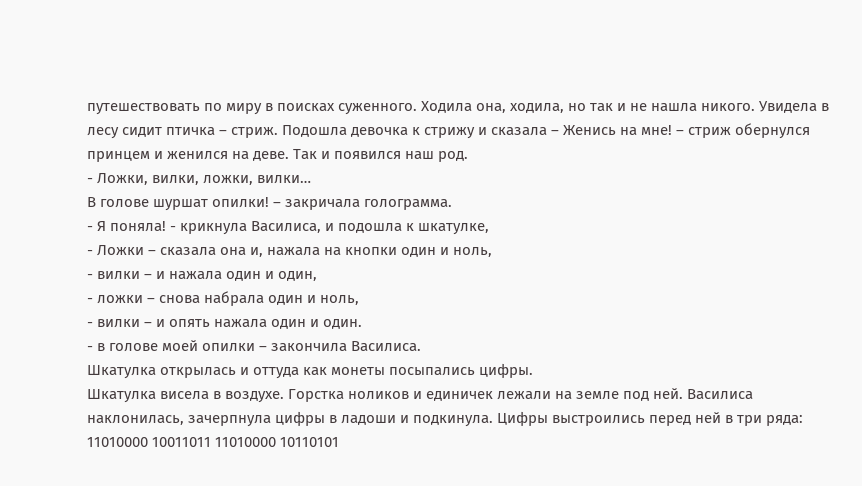путешествовать по миру в поисках суженного. Ходила она, ходила, но так и не нашла никого. Увидела в лесу сидит птичка – стриж. Подошла девочка к стрижу и сказала – Женись на мне! – стриж обернулся принцем и женился на деве. Так и появился наш род.
- Ложки, вилки, ложки, вилки…
В голове шуршат опилки! – закричала голограмма.
- Я поняла! - крикнула Василиса, и подошла к шкатулке,
- Ложки – сказала она и, нажала на кнопки один и ноль,
- вилки – и нажала один и один,
- ложки – снова набрала один и ноль,
- вилки – и опять нажала один и один.
- в голове моей опилки – закончила Василиса.
Шкатулка открылась и оттуда как монеты посыпались цифры.
Шкатулка висела в воздухе. Горстка ноликов и единичек лежали на земле под ней. Василиса наклонилась, зачерпнула цифры в ладоши и подкинула. Цифры выстроились перед ней в три ряда:
11010000 10011011 11010000 10110101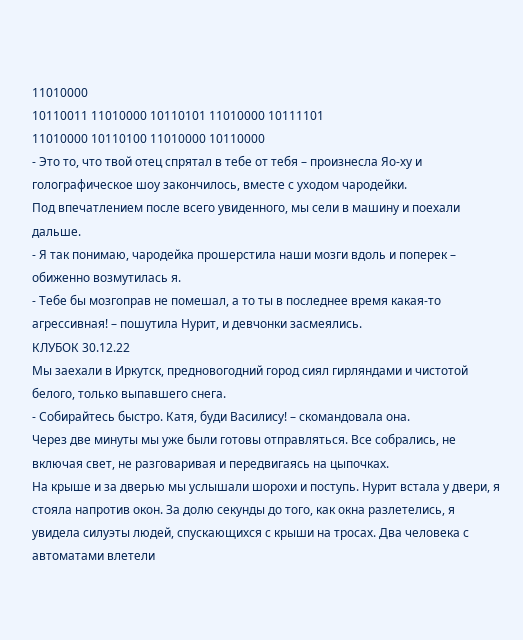11010000
10110011 11010000 10110101 11010000 10111101
11010000 10110100 11010000 10110000
- Это то, что твой отец спрятал в тебе от тебя – произнесла Яо-ху и голографическое шоу закончилось, вместе с уходом чародейки.
Под впечатлением после всего увиденного, мы сели в машину и поехали дальше.
- Я так понимаю, чародейка прошерстила наши мозги вдоль и поперек – обиженно возмутилась я.
- Тебе бы мозгоправ не помешал, а то ты в последнее время какая-то агрессивная! – пошутила Нурит, и девчонки засмеялись.
КЛУБОК 30.12.22
Мы заехали в Иркутск, предновогодний город сиял гирляндами и чистотой белого, только выпавшего снега.
- Собирайтесь быстро. Катя, буди Василису! – скомандовала она.
Через две минуты мы уже были готовы отправляться. Все собрались, не включая свет, не разговаривая и передвигаясь на цыпочках.
На крыше и за дверью мы услышали шорохи и поступь. Нурит встала у двери, я стояла напротив окон. За долю секунды до того, как окна разлетелись, я увидела силуэты людей, спускающихся с крыши на тросах. Два человека с автоматами влетели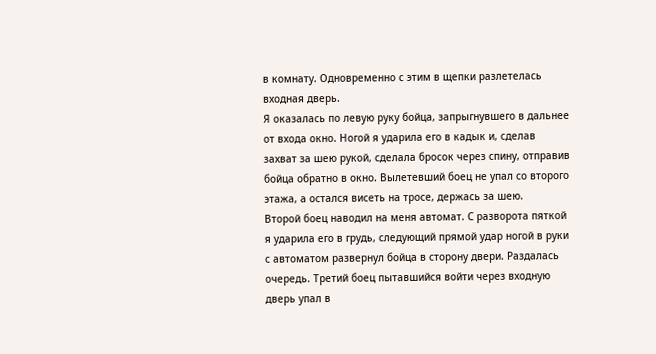в комнату. Одновременно с этим в щепки разлетелась входная дверь.
Я оказалась по левую руку бойца, запрыгнувшего в дальнее от входа окно. Ногой я ударила его в кадык и, сделав захват за шею рукой, сделала бросок через спину, отправив бойца обратно в окно. Вылетевший боец не упал со второго этажа, а остался висеть на тросе, держась за шею.
Второй боец наводил на меня автомат. С разворота пяткой я ударила его в грудь, следующий прямой удар ногой в руки с автоматом развернул бойца в сторону двери. Раздалась очередь. Третий боец пытавшийся войти через входную дверь упал в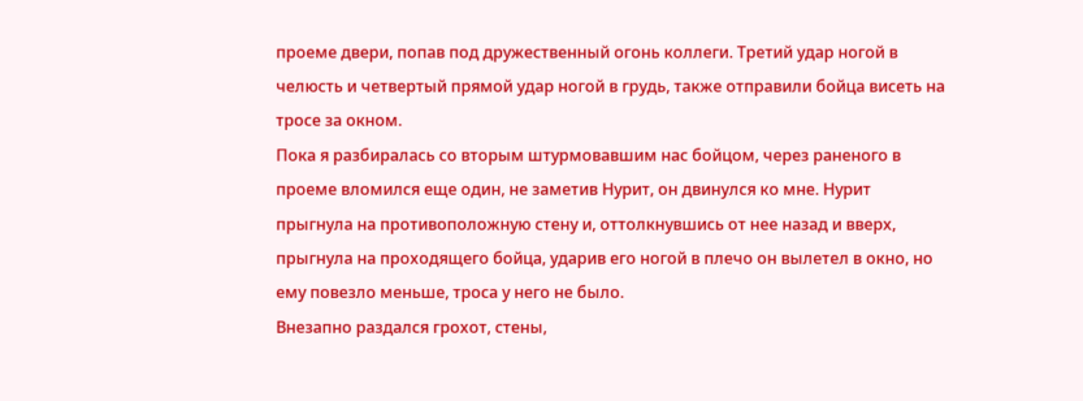проеме двери, попав под дружественный огонь коллеги. Третий удар ногой в челюсть и четвертый прямой удар ногой в грудь, также отправили бойца висеть на тросе за окном.
Пока я разбиралась со вторым штурмовавшим нас бойцом, через раненого в проеме вломился еще один, не заметив Нурит, он двинулся ко мне. Нурит прыгнула на противоположную стену и, оттолкнувшись от нее назад и вверх, прыгнула на проходящего бойца, ударив его ногой в плечо он вылетел в окно, но ему повезло меньше, троса у него не было.
Внезапно раздался грохот, стены,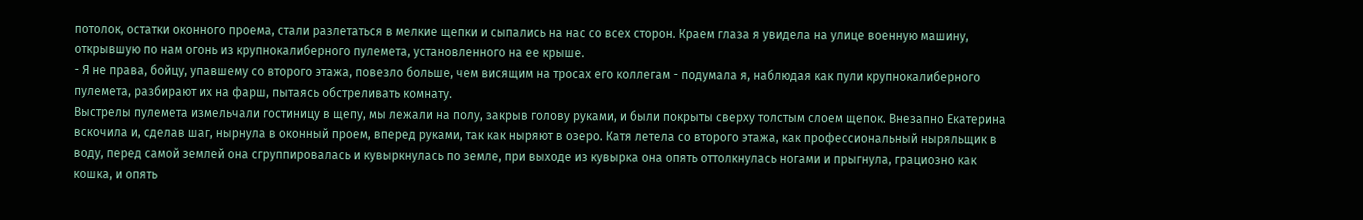потолок, остатки оконного проема, стали разлетаться в мелкие щепки и сыпались на нас со всех сторон. Краем глаза я увидела на улице военную машину, открывшую по нам огонь из крупнокалиберного пулемета, установленного на ее крыше.
- Я не права, бойцу, упавшему со второго этажа, повезло больше, чем висящим на тросах его коллегам - подумала я, наблюдая как пули крупнокалиберного пулемета, разбирают их на фарш, пытаясь обстреливать комнату.
Выстрелы пулемета измельчали гостиницу в щепу, мы лежали на полу, закрыв голову руками, и были покрыты сверху толстым слоем щепок. Внезапно Екатерина вскочила и, сделав шаг, нырнула в оконный проем, вперед руками, так как ныряют в озеро. Катя летела со второго этажа, как профессиональный ныряльщик в воду, перед самой землей она сгруппировалась и кувыркнулась по земле, при выходе из кувырка она опять оттолкнулась ногами и прыгнула, грациозно как кошка, и опять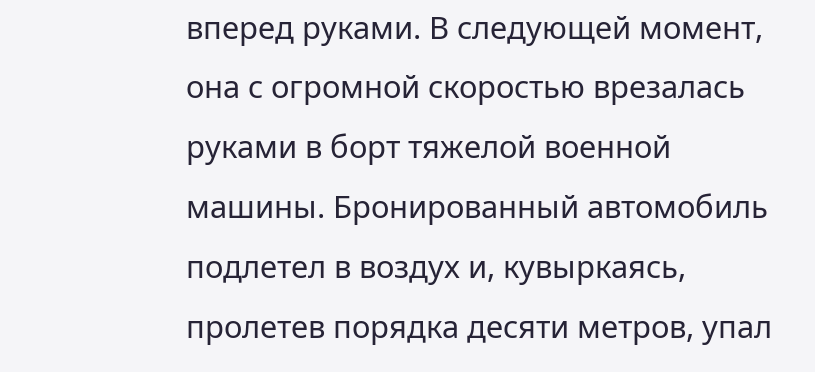вперед руками. В следующей момент, она с огромной скоростью врезалась руками в борт тяжелой военной машины. Бронированный автомобиль подлетел в воздух и, кувыркаясь, пролетев порядка десяти метров, упал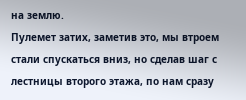на землю.
Пулемет затих, заметив это, мы втроем стали спускаться вниз, но сделав шаг с лестницы второго этажа, по нам сразу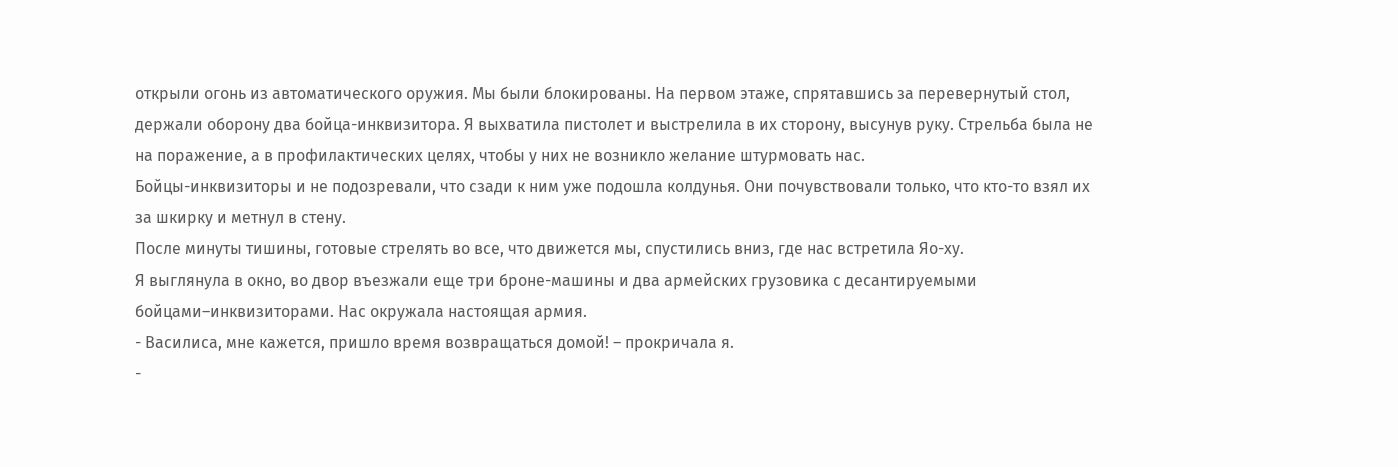открыли огонь из автоматического оружия. Мы были блокированы. На первом этаже, спрятавшись за перевернутый стол, держали оборону два бойца-инквизитора. Я выхватила пистолет и выстрелила в их сторону, высунув руку. Стрельба была не на поражение, а в профилактических целях, чтобы у них не возникло желание штурмовать нас.
Бойцы-инквизиторы и не подозревали, что сзади к ним уже подошла колдунья. Они почувствовали только, что кто-то взял их за шкирку и метнул в стену.
После минуты тишины, готовые стрелять во все, что движется мы, спустились вниз, где нас встретила Яо-ху.
Я выглянула в окно, во двор въезжали еще три броне-машины и два армейских грузовика с десантируемыми бойцами–инквизиторами. Нас окружала настоящая армия.
- Василиса, мне кажется, пришло время возвращаться домой! – прокричала я.
-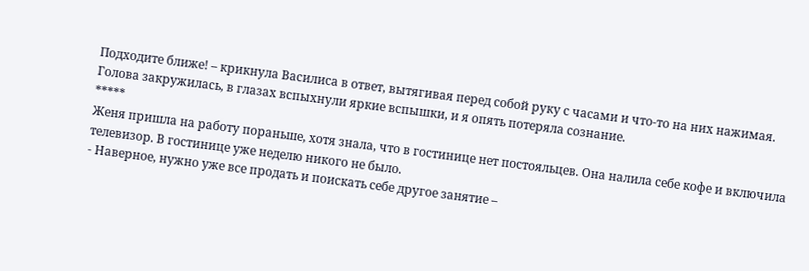Подходите ближе! – крикнула Василиса в ответ, вытягивая перед собой руку с часами и что-то на них нажимая.
Голова закружилась, в глазах вспыхнули яркие вспышки, и я опять потеряла сознание.
*****
Женя пришла на работу пораньше, хотя знала, что в гостинице нет постояльцев. Она налила себе кофе и включила телевизор. В гостинице уже неделю никого не было.
- Наверное, нужно уже все продать и поискать себе другое занятие –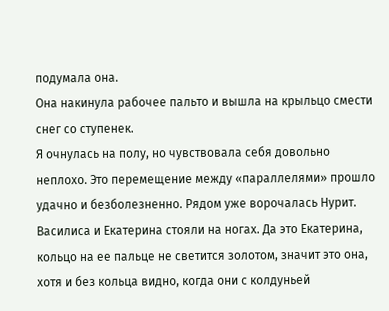подумала она.
Она накинула рабочее пальто и вышла на крыльцо смести снег со ступенек.
Я очнулась на полу, но чувствовала себя довольно неплохо. Это перемещение между «параллелями» прошло удачно и безболезненно. Рядом уже ворочалась Нурит. Василиса и Екатерина стояли на ногах. Да это Екатерина, кольцо на ее пальце не светится золотом, значит это она, хотя и без кольца видно, когда они с колдуньей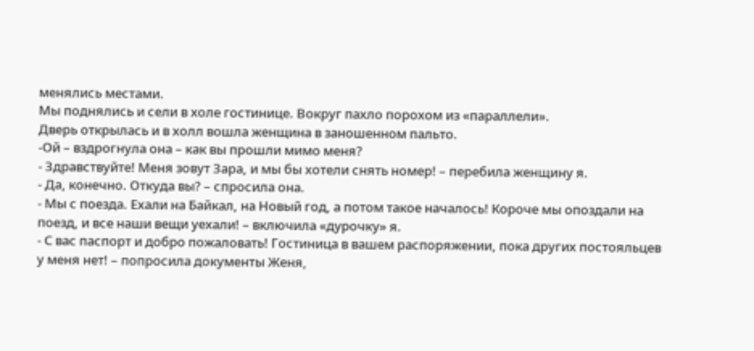менялись местами.
Мы поднялись и сели в холе гостинице. Вокруг пахло порохом из «параллели».
Дверь открылась и в холл вошла женщина в заношенном пальто.
-Ой – вздрогнула она – как вы прошли мимо меня?
- Здравствуйте! Меня зовут Зара, и мы бы хотели снять номер! – перебила женщину я.
- Да, конечно. Откуда вы? – спросила она.
- Мы с поезда. Ехали на Байкал, на Новый год, а потом такое началось! Короче мы опоздали на поезд, и все наши вещи уехали! – включила «дурочку» я.
- С вас паспорт и добро пожаловать! Гостиница в вашем распоряжении, пока других постояльцев у меня нет! – попросила документы Женя,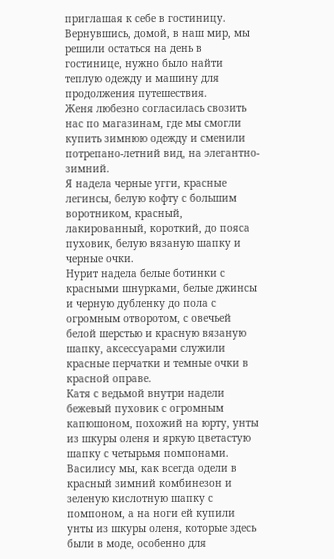приглашая к себе в гостиницу.
Вернувшись, домой, в наш мир, мы решили остаться на день в гостинице, нужно было найти теплую одежду и машину для продолжения путешествия.
Женя любезно согласилась свозить нас по магазинам, где мы смогли купить зимнюю одежду и сменили потрепано-летний вид, на элегантно-зимний.
Я надела черные угги, красные легинсы, белую кофту с большим воротником, красный, лакированный, короткий, до пояса пуховик, белую вязаную шапку и черные очки.
Нурит надела белые ботинки с красными шнурками, белые джинсы и черную дубленку до пола с огромным отворотом, с овечьей белой шерстью и красную вязаную шапку, аксессуарами служили красные перчатки и темные очки в красной оправе.
Катя с ведьмой внутри надели бежевый пуховик с огромным капюшоном, похожий на юрту, унты из шкуры оленя и яркую цветастую шапку с четырьмя помпонами.
Василису мы, как всегда одели в красный зимний комбинезон и зеленую кислотную шапку с помпоном, а на ноги ей купили унты из шкуры оленя, которые здесь были в моде, особенно для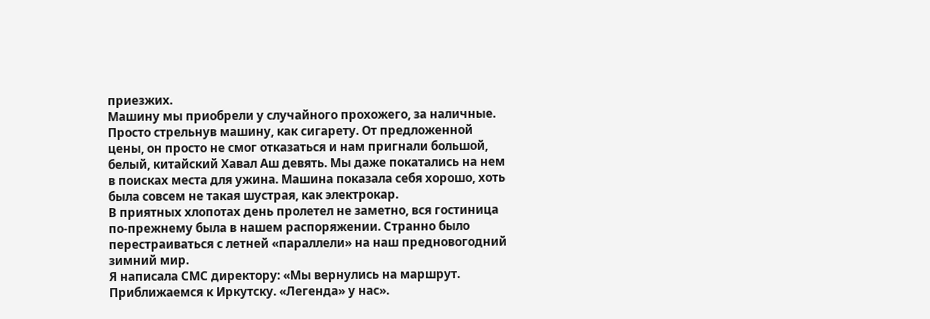приезжих.
Машину мы приобрели у случайного прохожего, за наличные. Просто стрельнув машину, как сигарету. От предложенной цены, он просто не смог отказаться и нам пригнали большой, белый, китайский Хавал Аш девять. Мы даже покатались на нем в поисках места для ужина. Машина показала себя хорошо, хоть была совсем не такая шустрая, как электрокар.
В приятных хлопотах день пролетел не заметно, вся гостиница по-прежнему была в нашем распоряжении. Странно было перестраиваться с летней «параллели» на наш предновогодний зимний мир.
Я написала СМС директору: «Мы вернулись на маршрут. Приближаемся к Иркутску. «Легенда» у нас».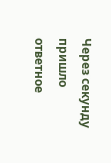Через секунду пришло ответное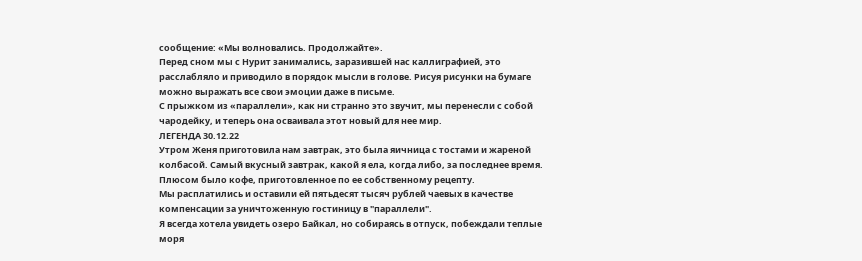сообщение: «Мы волновались. Продолжайте».
Перед сном мы с Нурит занимались, заразившей нас каллиграфией, это расслабляло и приводило в порядок мысли в голове. Рисуя рисунки на бумаге можно выражать все свои эмоции даже в письме.
С прыжком из «параллели», как ни странно это звучит, мы перенесли с собой чародейку, и теперь она осваивала этот новый для нее мир.
ЛЕГЕНДА 30.12.22
Утром Женя приготовила нам завтрак, это была яичница с тостами и жареной колбасой. Самый вкусный завтрак, какой я ела, когда либо, за последнее время. Плюсом было кофе, приготовленное по ее собственному рецепту.
Мы расплатились и оставили ей пятьдесят тысяч рублей чаевых в качестве компенсации за уничтоженную гостиницу в "параллели".
Я всегда хотела увидеть озеро Байкал, но собираясь в отпуск, побеждали теплые моря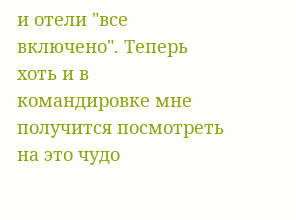и отели "все включено". Теперь хоть и в командировке мне получится посмотреть на это чудо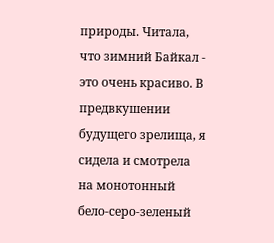природы. Читала, что зимний Байкал - это очень красиво. В предвкушении будущего зрелища, я сидела и смотрела на монотонный бело-серо-зеленый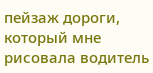пейзаж дороги, который мне рисовала водитель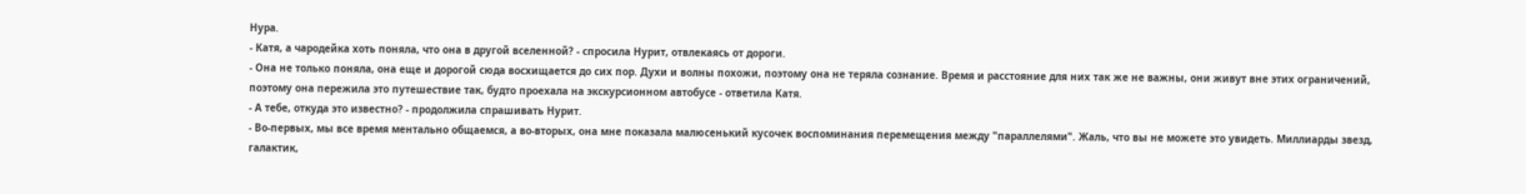Нура.
- Катя, а чародейка хоть поняла, что она в другой вселенной? - спросила Нурит, отвлекаясь от дороги.
- Она не только поняла, она еще и дорогой сюда восхищается до сих пор. Духи и волны похожи, поэтому она не теряла сознание. Время и расстояние для них так же не важны, они живут вне этих ограничений, поэтому она пережила это путешествие так, будто проехала на экскурсионном автобусе - ответила Катя.
- А тебе, откуда это известно? - продолжила спрашивать Нурит.
- Во-первых, мы все время ментально общаемся, а во-вторых, она мне показала малюсенький кусочек воспоминания перемещения между "параллелями". Жаль, что вы не можете это увидеть. Миллиарды звезд, галактик,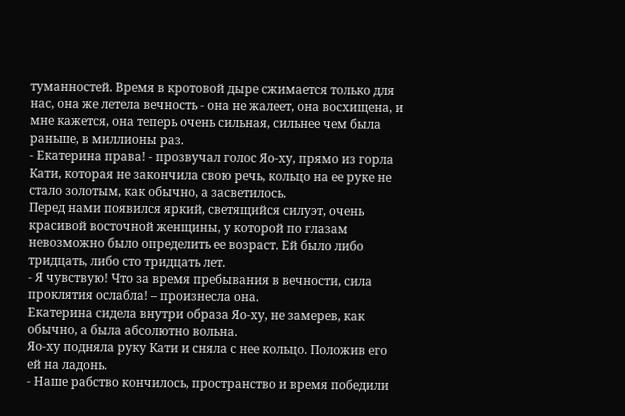туманностей. Время в кротовой дыре сжимается только для нас, она же летела вечность - она не жалеет, она восхищена, и мне кажется, она теперь очень сильная, сильнее чем была раньше, в миллионы раз.
- Екатерина права! - прозвучал голос Яо-ху, прямо из горла Кати, которая не закончила свою речь, кольцо на ее руке не стало золотым, как обычно, а засветилось.
Перед нами появился яркий, светящийся силуэт, очень красивой восточной женщины, у которой по глазам невозможно было определить ее возраст. Ей было либо тридцать, либо сто тридцать лет.
- Я чувствую! Что за время пребывания в вечности, сила проклятия ослабла! – произнесла она.
Екатерина сидела внутри образа Яо-ху, не замерев, как обычно, а была абсолютно вольна.
Яо-ху подняла руку Кати и сняла с нее кольцо. Положив его ей на ладонь.
- Наше рабство кончилось, пространство и время победили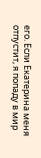его. Если Екатерина меня отпустит, я попаду в мир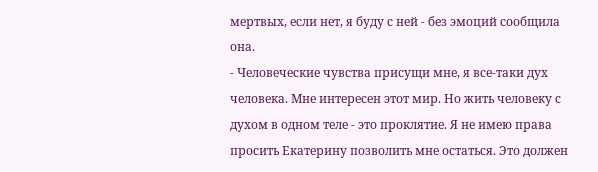мертвых, если нет, я буду с ней - без эмоций сообщила она.
- Человеческие чувства присущи мне, я все-таки дух человека. Мне интересен этот мир. Но жить человеку с духом в одном теле - это проклятие. Я не имею права просить Екатерину позволить мне остаться. Это должен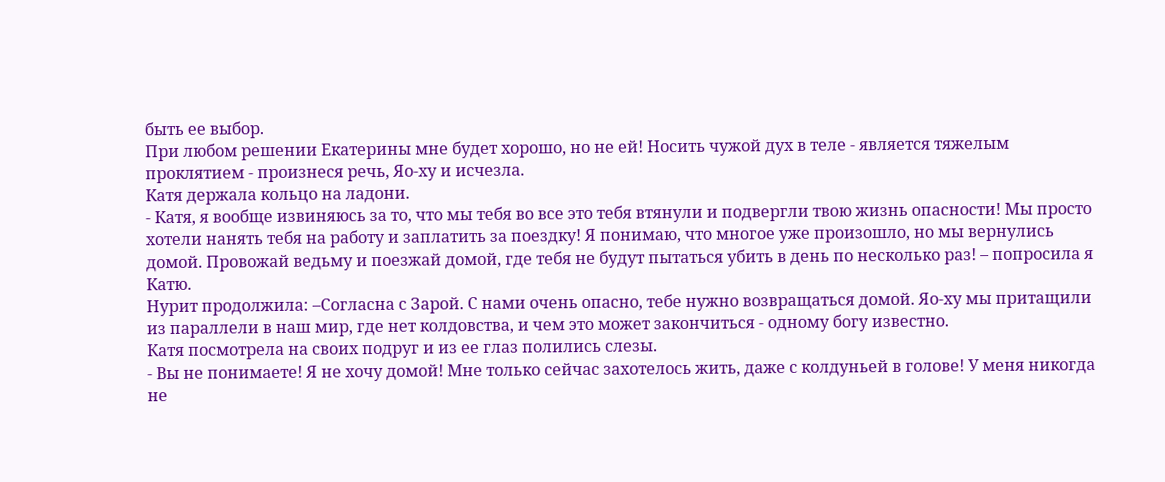быть ее выбор.
При любом решении Екатерины мне будет хорошо, но не ей! Носить чужой дух в теле - является тяжелым проклятием - произнеся речь, Яо-ху и исчезла.
Катя держала кольцо на ладони.
- Катя, я вообще извиняюсь за то, что мы тебя во все это тебя втянули и подвергли твою жизнь опасности! Мы просто хотели нанять тебя на работу и заплатить за поездку! Я понимаю, что многое уже произошло, но мы вернулись домой. Провожай ведьму и поезжай домой, где тебя не будут пытаться убить в день по несколько раз! – попросила я Катю.
Нурит продолжила: –Согласна с Зарой. С нами очень опасно, тебе нужно возвращаться домой. Яо-ху мы притащили из параллели в наш мир, где нет колдовства, и чем это может закончиться - одному богу известно.
Катя посмотрела на своих подруг и из ее глаз полились слезы.
- Вы не понимаете! Я не хочу домой! Мне только сейчас захотелось жить, даже с колдуньей в голове! У меня никогда не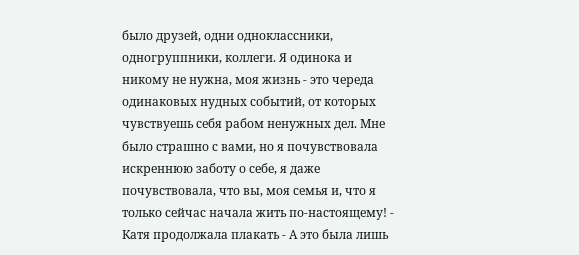было друзей, одни одноклассники, одногруппники, коллеги. Я одинока и никому не нужна, моя жизнь - это череда одинаковых нудных событий, от которых чувствуешь себя рабом ненужных дел. Мне было страшно с вами, но я почувствовала искреннюю заботу о себе, я даже почувствовала, что вы, моя семья и, что я только сейчас начала жить по-настоящему! - Катя продолжала плакать - А это была лишь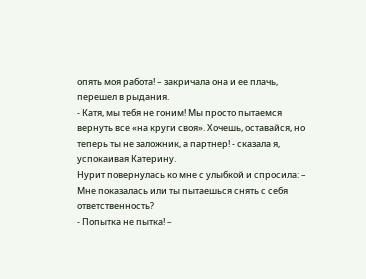опять моя работа! – закричала она и ее плачь, перешел в рыдания.
- Катя, мы тебя не гоним! Мы просто пытаемся вернуть все «на круги своя». Хочешь, оставайся, но теперь ты не заложник, а партнер! - сказала я, успокаивая Катерину.
Нурит повернулась ко мне с улыбкой и спросила: – Мне показалась или ты пытаешься снять с себя ответственность?
- Попытка не пытка! –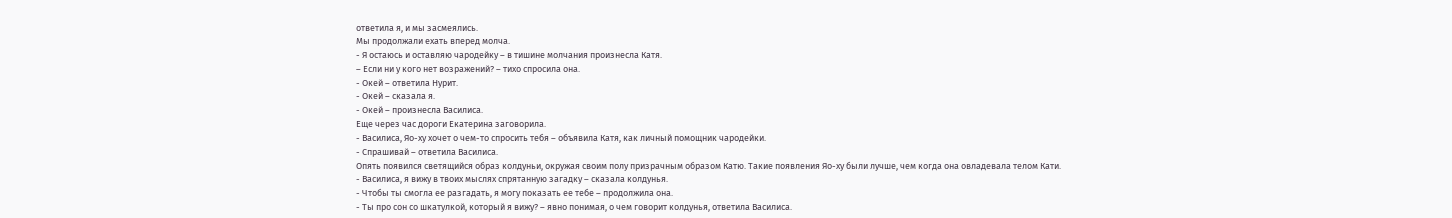ответила я, и мы засмеялись.
Мы продолжали ехать вперед молча.
- Я остаюсь и оставляю чародейку – в тишине молчания произнесла Катя.
– Если ни у кого нет возражений? – тихо спросила она.
- Окей – ответила Нурит.
- Окей – сказала я.
- Окей – произнесла Василиса.
Еще через час дороги Екатерина заговорила.
- Василиса, Яо-ху хочет о чем-то спросить тебя – объявила Катя, как личный помощник чародейки.
- Спрашивай – ответила Василиса.
Опять появился светящийся образ колдуньи, окружая своим полу призрачным образом Катю. Такие появления Яо-ху были лучше, чем когда она овладевала телом Кати.
- Василиса, я вижу в твоих мыслях спрятанную загадку – сказала колдунья.
- Чтобы ты смогла ее разгадать, я могу показать ее тебе – продолжила она.
- Ты про сон со шкатулкой, который я вижу? – явно понимая, о чем говорит колдунья, ответила Василиса.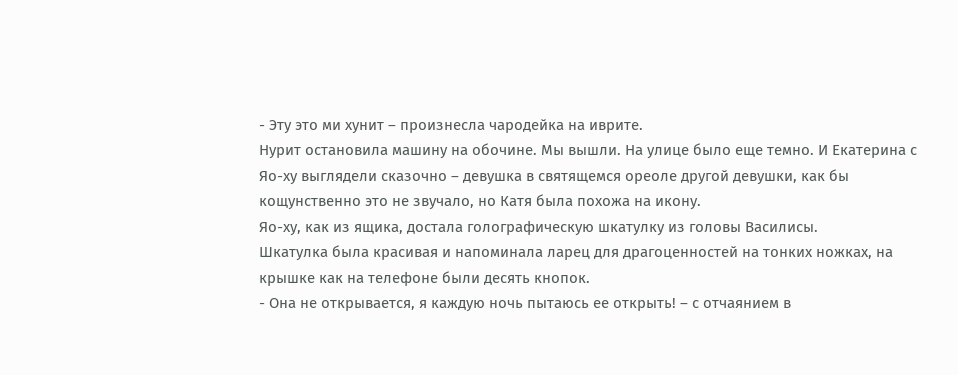- Эту это ми хунит – произнесла чародейка на иврите.
Нурит остановила машину на обочине. Мы вышли. На улице было еще темно. И Екатерина с Яо-ху выглядели сказочно – девушка в святящемся ореоле другой девушки, как бы кощунственно это не звучало, но Катя была похожа на икону.
Яо-ху, как из ящика, достала голографическую шкатулку из головы Василисы.
Шкатулка была красивая и напоминала ларец для драгоценностей на тонких ножках, на крышке как на телефоне были десять кнопок.
- Она не открывается, я каждую ночь пытаюсь ее открыть! – с отчаянием в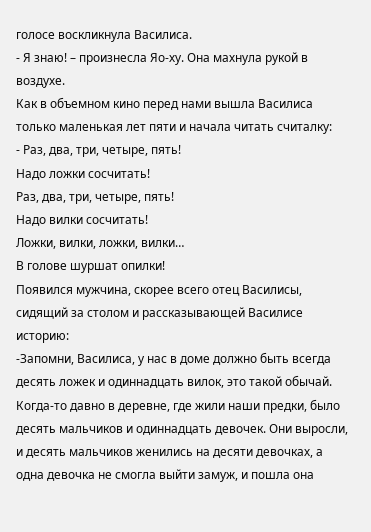голосе воскликнула Василиса.
- Я знаю! – произнесла Яо-ху. Она махнула рукой в воздухе.
Как в объемном кино перед нами вышла Василиса только маленькая лет пяти и начала читать считалку:
- Раз, два, три, четыре, пять!
Надо ложки сосчитать!
Раз, два, три, четыре, пять!
Надо вилки сосчитать!
Ложки, вилки, ложки, вилки…
В голове шуршат опилки!
Появился мужчина, скорее всего отец Василисы, сидящий за столом и рассказывающей Василисе историю:
-Запомни, Василиса, у нас в доме должно быть всегда десять ложек и одиннадцать вилок, это такой обычай. Когда-то давно в деревне, где жили наши предки, было десять мальчиков и одиннадцать девочек. Они выросли, и десять мальчиков женились на десяти девочках, а одна девочка не смогла выйти замуж, и пошла она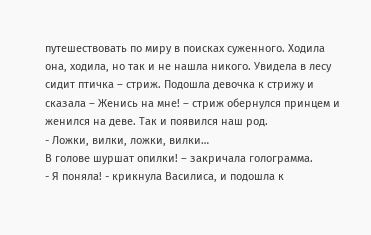путешествовать по миру в поисках суженного. Ходила она, ходила, но так и не нашла никого. Увидела в лесу сидит птичка – стриж. Подошла девочка к стрижу и сказала – Женись на мне! – стриж обернулся принцем и женился на деве. Так и появился наш род.
- Ложки, вилки, ложки, вилки…
В голове шуршат опилки! – закричала голограмма.
- Я поняла! - крикнула Василиса, и подошла к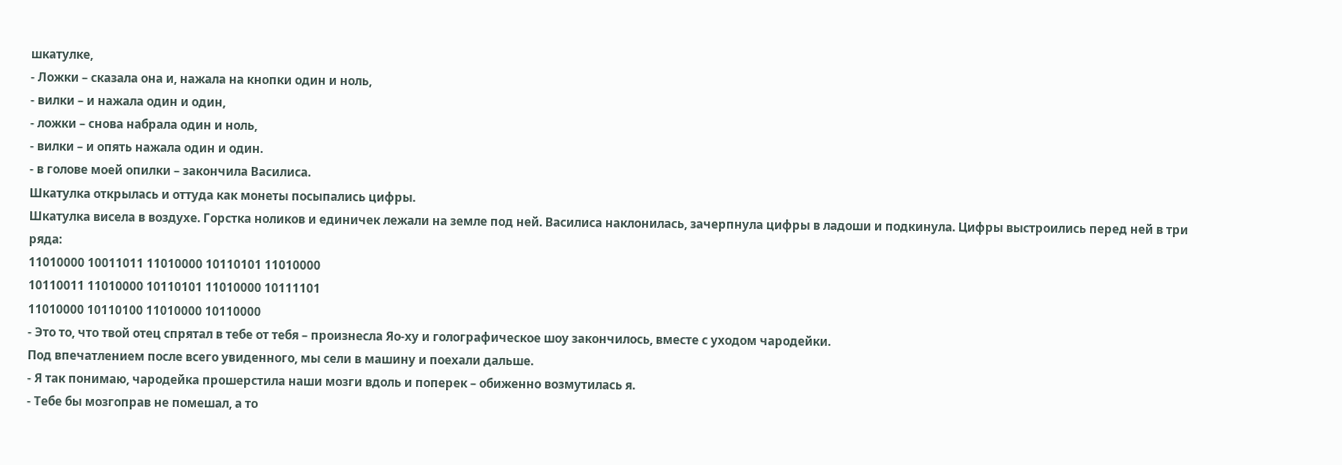шкатулке,
- Ложки – сказала она и, нажала на кнопки один и ноль,
- вилки – и нажала один и один,
- ложки – снова набрала один и ноль,
- вилки – и опять нажала один и один.
- в голове моей опилки – закончила Василиса.
Шкатулка открылась и оттуда как монеты посыпались цифры.
Шкатулка висела в воздухе. Горстка ноликов и единичек лежали на земле под ней. Василиса наклонилась, зачерпнула цифры в ладоши и подкинула. Цифры выстроились перед ней в три ряда:
11010000 10011011 11010000 10110101 11010000
10110011 11010000 10110101 11010000 10111101
11010000 10110100 11010000 10110000
- Это то, что твой отец спрятал в тебе от тебя – произнесла Яо-ху и голографическое шоу закончилось, вместе с уходом чародейки.
Под впечатлением после всего увиденного, мы сели в машину и поехали дальше.
- Я так понимаю, чародейка прошерстила наши мозги вдоль и поперек – обиженно возмутилась я.
- Тебе бы мозгоправ не помешал, а то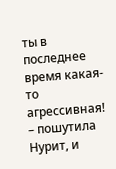ты в последнее время какая-то агрессивная! – пошутила Нурит, и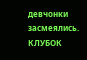девчонки засмеялись.
КЛУБОК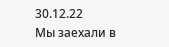30.12.22
Мы заехали в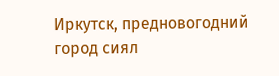Иркутск, предновогодний город сиял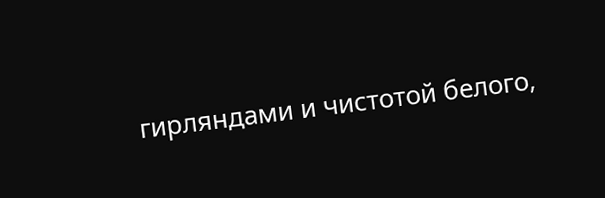гирляндами и чистотой белого,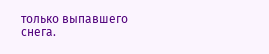только выпавшего снега.